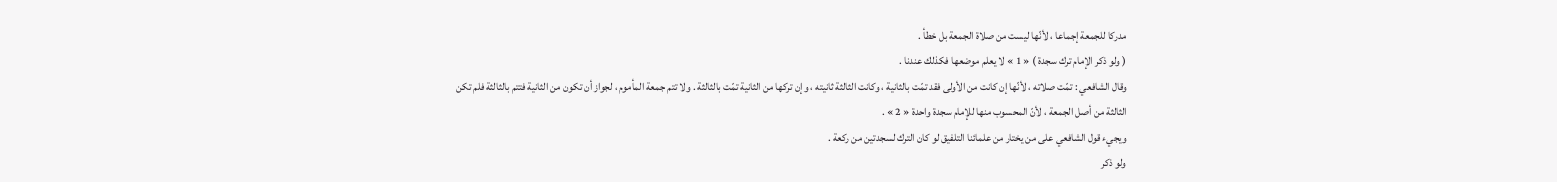مدركا للجمعة إجماعا ، لأنّها ليست من صلاة الجمعة بل خطأ .
( ولو ذكر الإمام ترك سجدة ) « 1 » لا يعلم موضعها فكذلك عندنا .
وقال الشافعي : تمّت صلاته ، لأنّها إن كانت من الأولى فقد تمّت بالثانية ، وكانت الثالثة ثانيته ، وإن تركها من الثانية تمّت بالثالثة . ولا تتم جمعة المأموم ، لجواز أن تكون من الثانية فتتم بالثالثة فلم تكن الثالثة من أصل الجمعة ، لأنّ المحسوب منها للإمام سجدة واحدة « 2 » .
ويجيء قول الشافعي على من يختار من علمائنا التلفيق لو كان الترك لسجدتين من ركعة .
ولو ذكر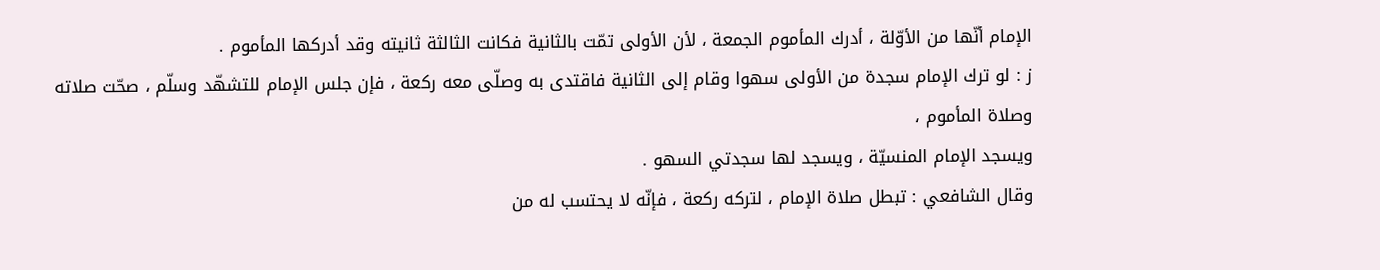الإمام أنّها من الأوّلة ، أدرك المأموم الجمعة ، لأن الأولى تمّت بالثانية فكانت الثالثة ثانيته وقد أدركها المأموم .
ز : لو ترك الإمام سجدة من الأولى سهوا وقام إلى الثانية فاقتدى به وصلّى معه ركعة ، فإن جلس الإمام للتشهّد وسلّم ، صحّت صلاته وصلاة المأموم ،
ويسجد الإمام المنسيّة ، ويسجد لها سجدتي السهو .
وقال الشافعي : تبطل صلاة الإمام ، لتركه ركعة ، فإنّه لا يحتسب له من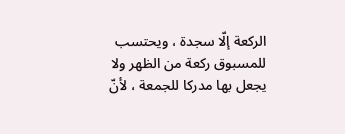الركعة إلّا سجدة ، ويحتسب للمسبوق ركعة من الظهر ولا يجعل بها مدركا للجمعة ، لأنّ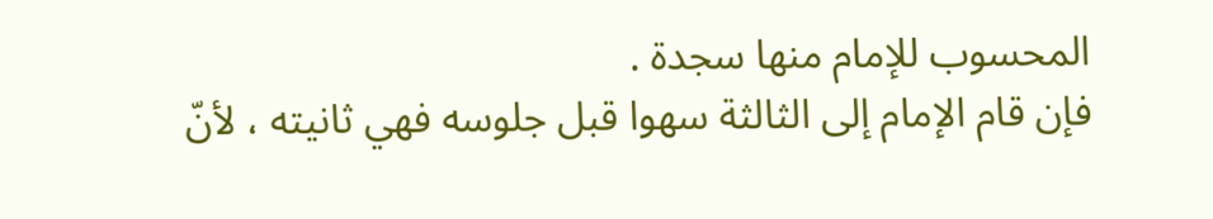المحسوب للإمام منها سجدة .
فإن قام الإمام إلى الثالثة سهوا قبل جلوسه فهي ثانيته ، لأنّ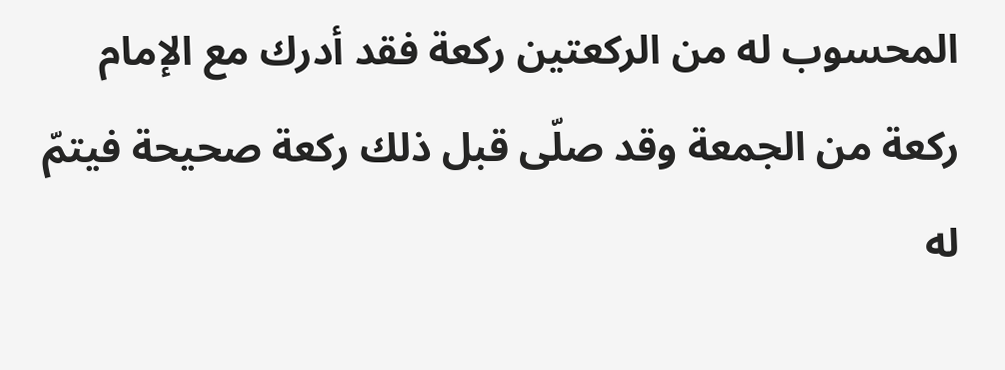المحسوب له من الركعتين ركعة فقد أدرك مع الإمام ركعة من الجمعة وقد صلّى قبل ذلك ركعة صحيحة فيتمّ له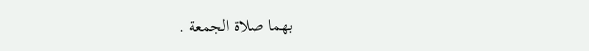بهما صلاة الجمعة .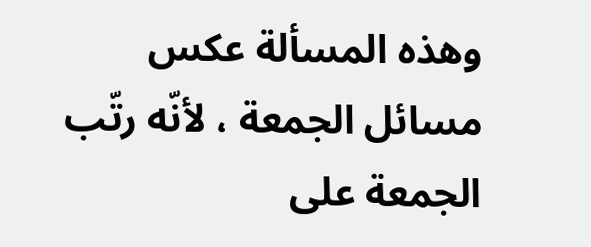وهذه المسألة عكس مسائل الجمعة ، لأنّه رتّب الجمعة على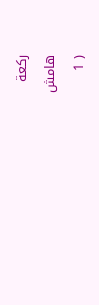ركعة
هامش
( 1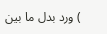) ورد بدل ما بين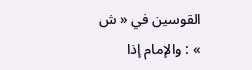القوسين في « ش » : والإمام إذا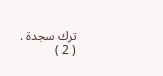ترك سجدة .
( 2 )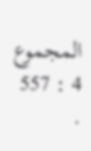المجموع 4 : 557 .